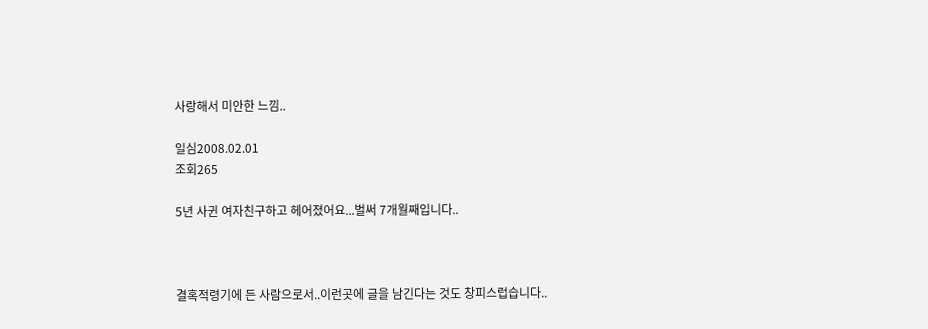사랑해서 미안한 느낌..

일심2008.02.01
조회265

5년 사귄 여자친구하고 헤어졌어요...벌써 7개월째입니다..



결혹적령기에 든 사람으로서..이런곳에 글을 남긴다는 것도 창피스럽습니다..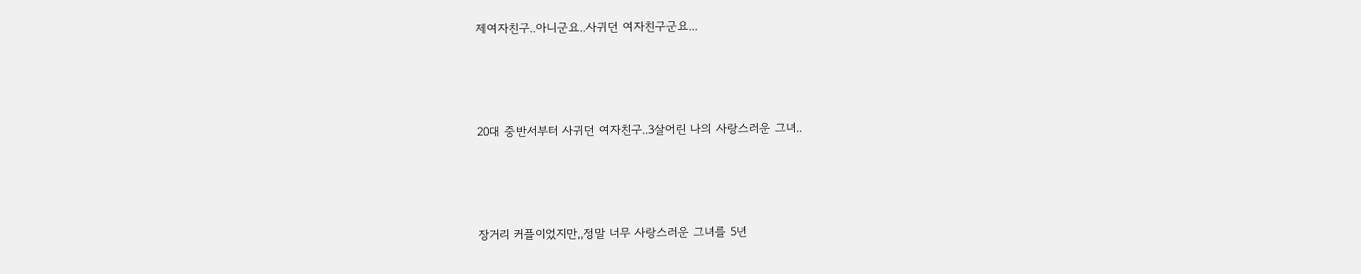제여자친구..아니군요..사귀던 여자친구군요...



20대 중반서부터 사귀던 여자친구..3살어린 나의 사랑스러운 그녀..



장거리 커플이었지만,,정말 너무 사랑스러운 그녀를 5년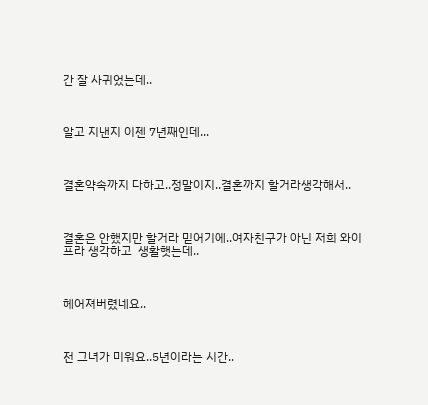간 잘 사귀었는데..



알고 지낸지 이젠 7년째인데...



결혼약속까지 다하고..정말이지..결혼까지 할거라생각해서..



결혼은 안했지만 할거라 믿어기에..여자친구가 아닌 저희 와이프라 생각하고  생활햇는데..



헤어져버렸네요..



전 그녀가 미워요..5년이라는 시간..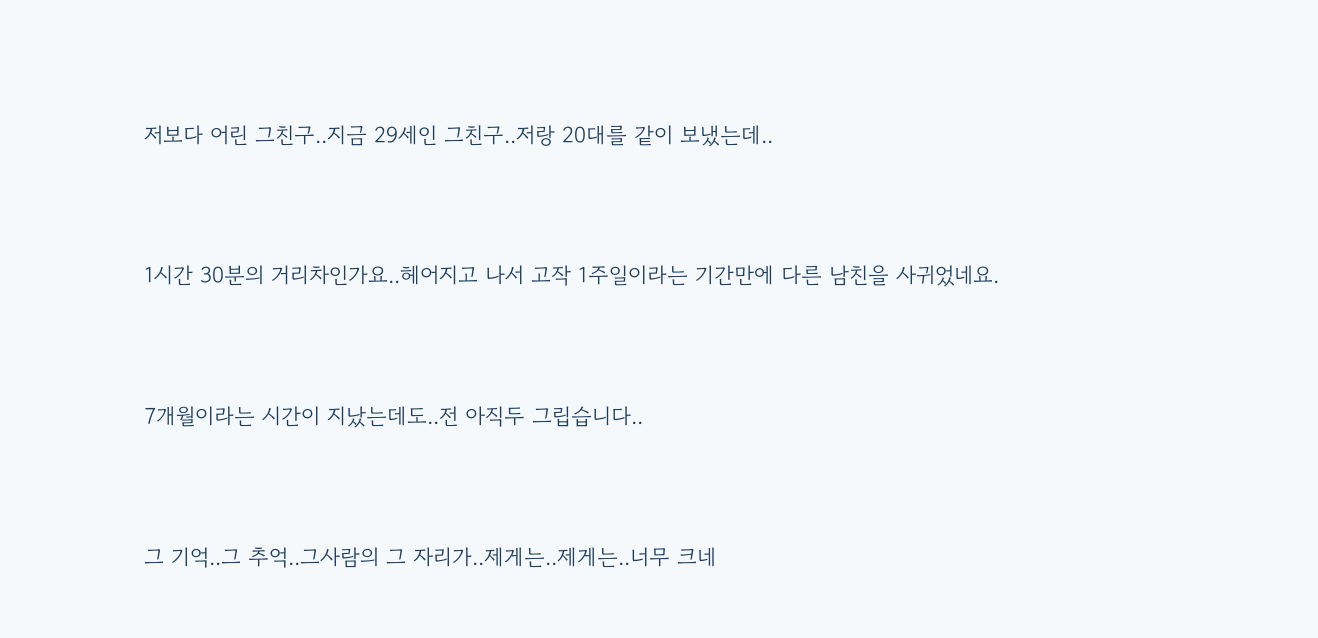저보다 어린 그친구..지금 29세인 그친구..저랑 20대를 같이 보냈는데..



1시간 30분의 거리차인가요..헤어지고 나서 고작 1주일이라는 기간만에 다른 남친을 사귀었네요.



7개월이라는 시간이 지났는데도..전 아직두 그립습니다..



그 기억..그 추억..그사람의 그 자리가..제게는..제게는..너무 크네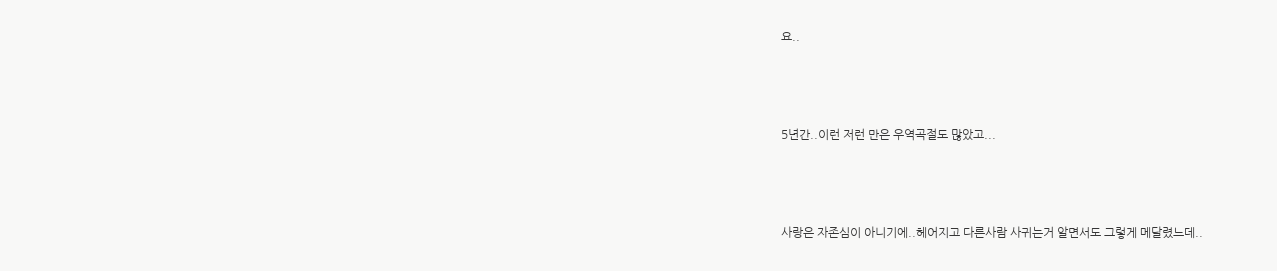요..



5년간..이런 저런 만은 우역곡절도 많았고...



사랑은 자존심이 아니기에..헤어지고 다른사람 사귀는거 알면서도 그렇게 메달렸느데..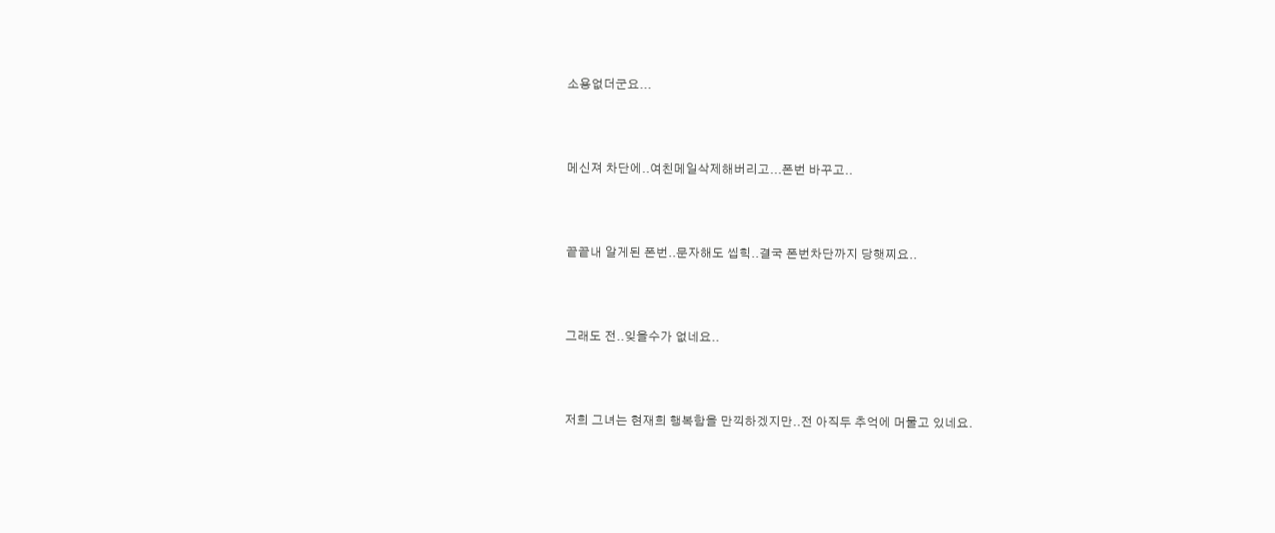소용없더군요...



메신져 차단에..여친메일삭제해버리고...폰번 바꾸고..



끝끝내 알게된 폰번..문자해도 씹힉..결국 폰번차단까지 당햇찌요..



그래도 전..잊을수가 없네요..



저희 그녀는 현재희 행복함을 만끽하겠지만..전 아직두 추억에 머물고 있네요.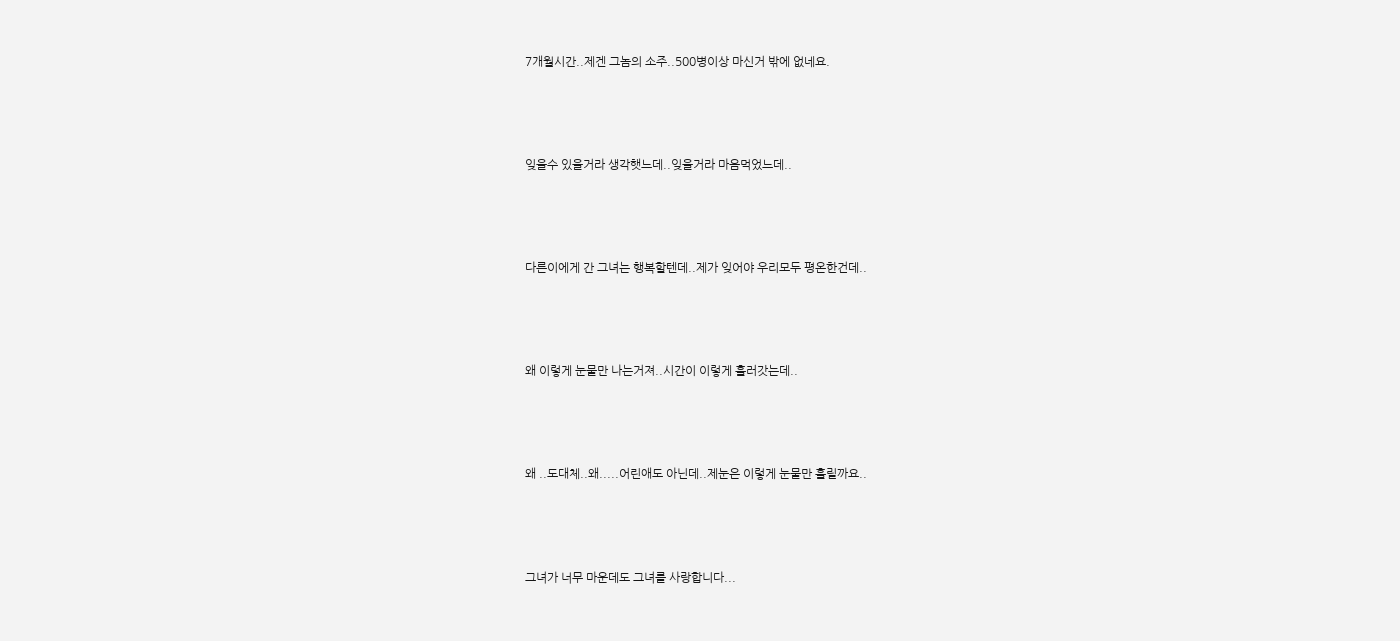7개월시간..제겐 그놈의 소주..500병이상 마신거 밖에 없네요.



잊을수 있을거라 생각햇느데..잊을거라 마음먹었느데..



다른이에게 간 그녀는 행복할텐데..제가 잊어야 우리모두 평온한건데..



왜 이렇게 눈물만 나는거져..시간이 이렇게 흘러갓는데..



왜 ..도대체..왜.....어린애도 아닌데..제눈은 이렇게 눈물만 흘릴까요..



그녀가 너무 마운데도 그녀를 사랑합니다...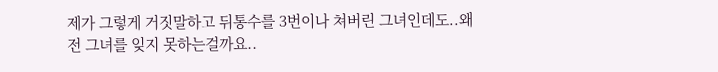제가 그렇게 거짓말하고 뒤통수를 3번이나 쳐버린 그녀인데도..왜 전 그녀를 잊지 못하는걸까요..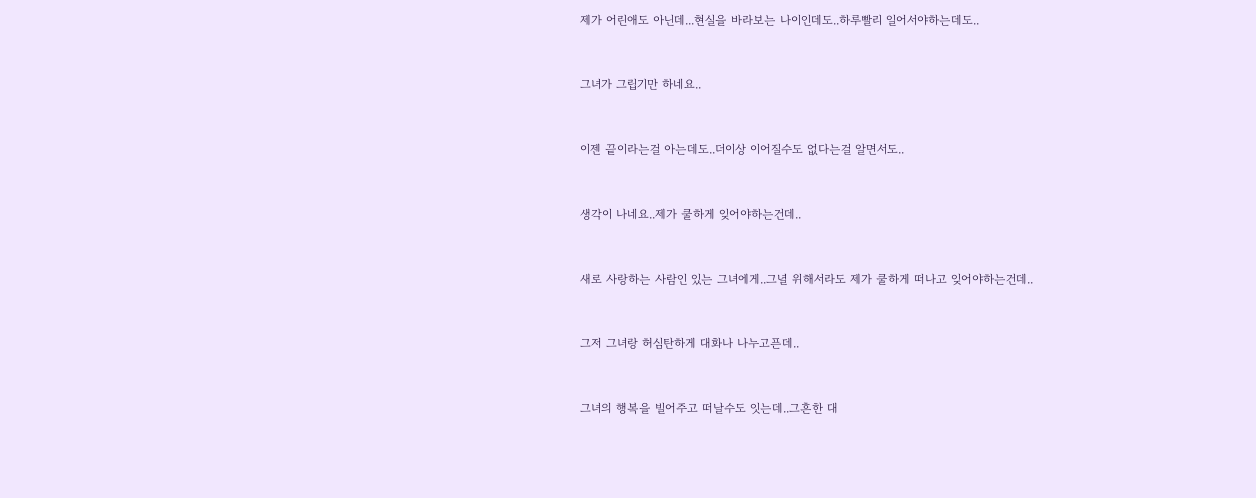제가 어린애도 아닌데...현실을 바라보는 나이인데도..하루빨리 일어서야하는데도..



그녀가 그립기만 하네요..



이젠 끝이라는걸 아는데도..더이상 이어질수도 없다는걸 알면서도..



생각이 나네요..제가 쿨하게 잊어야하는건데..



새로 사랑하는 사람인 있는 그녀에게..그녈 위해서라도 제가 쿨하게 떠나고 잊어야하는건데..



그저 그녀랑 허심탄하게 대화나 나누고픈데..



그녀의 행복을 빌어주고 떠날수도 잇는데..그흔한 대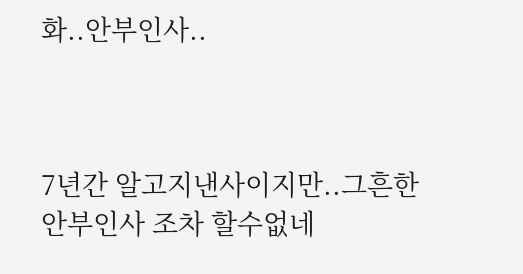화..안부인사..



7년간 알고지낸사이지만..그흔한 안부인사 조차 할수없네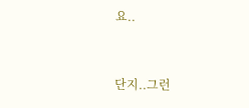요..



단지..그런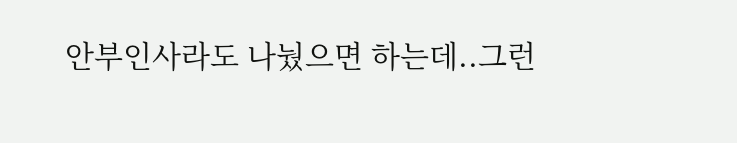안부인사라도 나눴으면 하는데..그런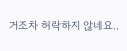거조차 허락하지 않네요..